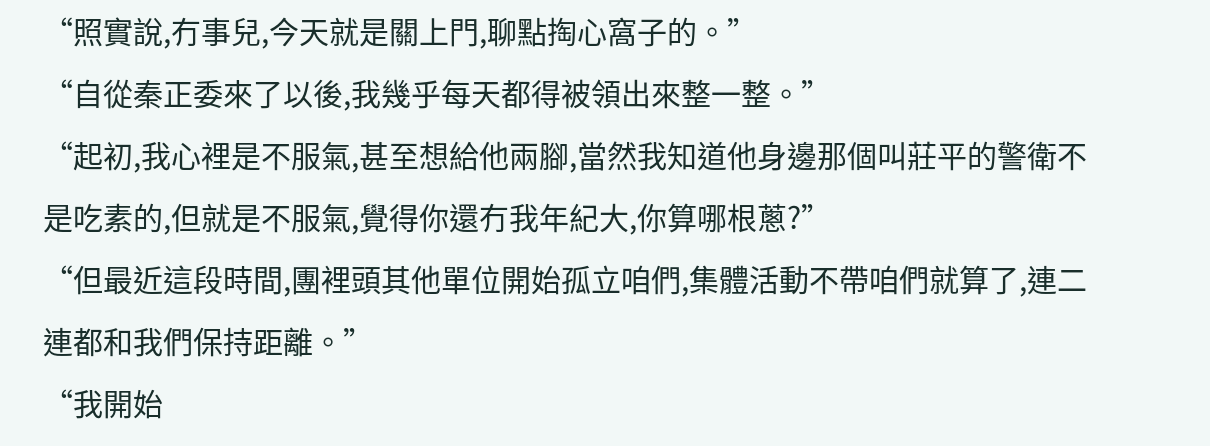“照實說,冇事兒,今天就是關上門,聊點掏心窩子的。”
“自從秦正委來了以後,我幾乎每天都得被領出來整一整。”
“起初,我心裡是不服氣,甚至想給他兩腳,當然我知道他身邊那個叫莊平的警衛不是吃素的,但就是不服氣,覺得你還冇我年紀大,你算哪根蔥?”
“但最近這段時間,團裡頭其他單位開始孤立咱們,集體活動不帶咱們就算了,連二連都和我們保持距離。”
“我開始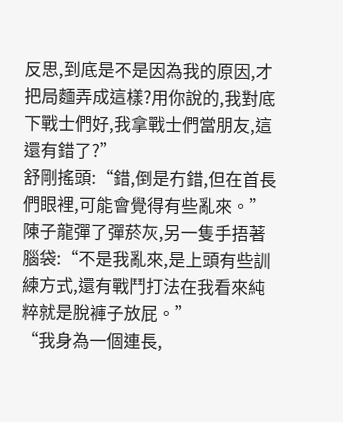反思,到底是不是因為我的原因,才把局麵弄成這樣?用你說的,我對底下戰士們好,我拿戰士們當朋友,這還有錯了?”
舒剛搖頭:“錯,倒是冇錯,但在首長們眼裡,可能會覺得有些亂來。”
陳子龍彈了彈菸灰,另一隻手捂著腦袋:“不是我亂來,是上頭有些訓練方式,還有戰鬥打法在我看來純粹就是脫褲子放屁。”
“我身為一個連長,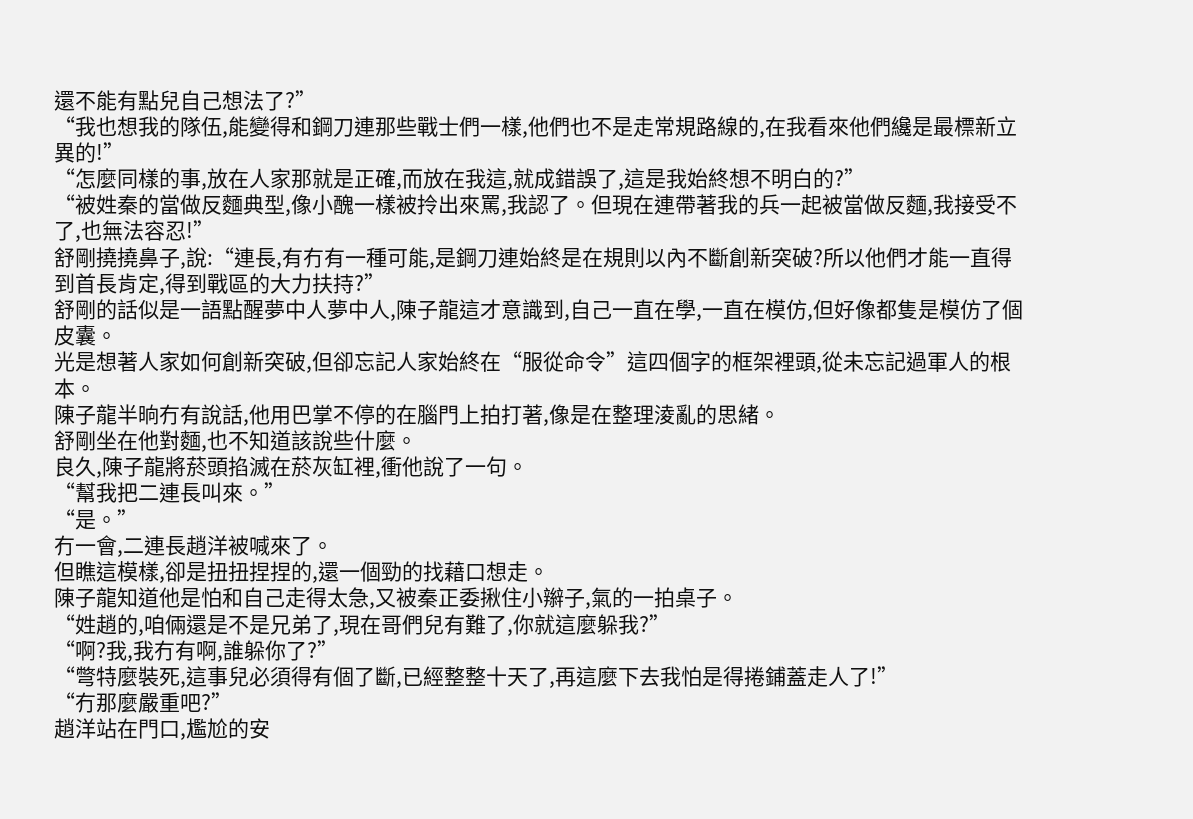還不能有點兒自己想法了?”
“我也想我的隊伍,能變得和鋼刀連那些戰士們一樣,他們也不是走常規路線的,在我看來他們纔是最標新立異的!”
“怎麼同樣的事,放在人家那就是正確,而放在我這,就成錯誤了,這是我始終想不明白的?”
“被姓秦的當做反麵典型,像小醜一樣被拎出來罵,我認了。但現在連帶著我的兵一起被當做反麵,我接受不了,也無法容忍!”
舒剛撓撓鼻子,說:“連長,有冇有一種可能,是鋼刀連始終是在規則以內不斷創新突破?所以他們才能一直得到首長肯定,得到戰區的大力扶持?”
舒剛的話似是一語點醒夢中人夢中人,陳子龍這才意識到,自己一直在學,一直在模仿,但好像都隻是模仿了個皮囊。
光是想著人家如何創新突破,但卻忘記人家始終在“服從命令”這四個字的框架裡頭,從未忘記過軍人的根本。
陳子龍半晌冇有說話,他用巴掌不停的在腦門上拍打著,像是在整理淩亂的思緒。
舒剛坐在他對麵,也不知道該說些什麼。
良久,陳子龍將菸頭掐滅在菸灰缸裡,衝他說了一句。
“幫我把二連長叫來。”
“是。”
冇一會,二連長趙洋被喊來了。
但瞧這模樣,卻是扭扭捏捏的,還一個勁的找藉口想走。
陳子龍知道他是怕和自己走得太急,又被秦正委揪住小辮子,氣的一拍桌子。
“姓趙的,咱倆還是不是兄弟了,現在哥們兒有難了,你就這麼躲我?”
“啊?我,我冇有啊,誰躲你了?”
“彆特麼裝死,這事兒必須得有個了斷,已經整整十天了,再這麼下去我怕是得捲鋪蓋走人了!”
“冇那麼嚴重吧?”
趙洋站在門口,尷尬的安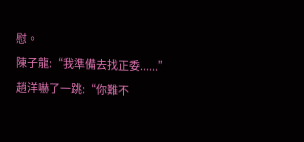慰。
陳子龍:“我準備去找正委......”
趙洋嚇了一跳:“你難不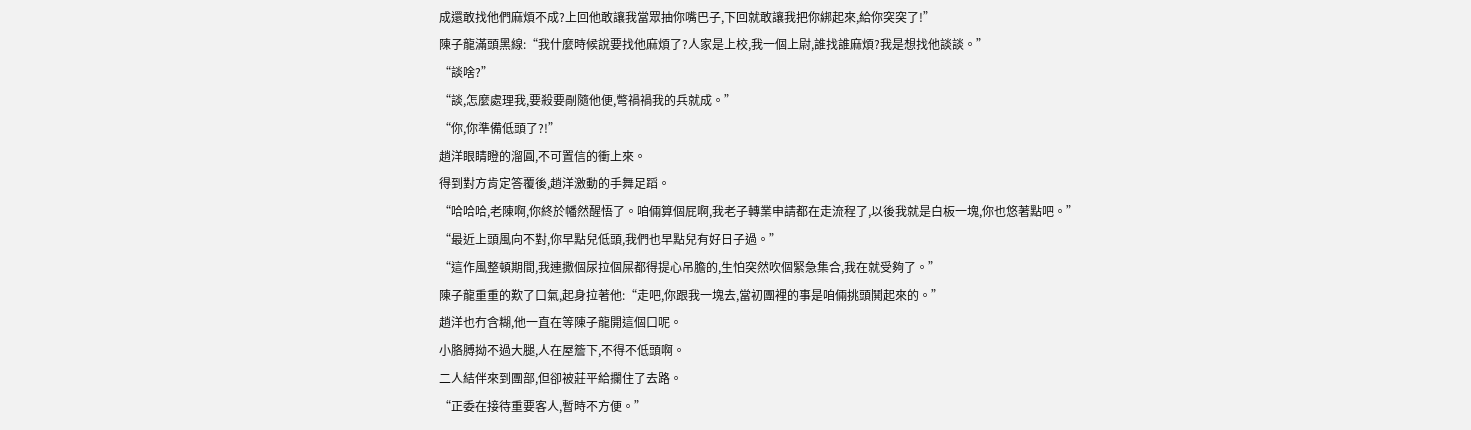成還敢找他們麻煩不成?上回他敢讓我當眾抽你嘴巴子,下回就敢讓我把你綁起來,給你突突了!”
陳子龍滿頭黑線:“我什麼時候說要找他麻煩了?人家是上校,我一個上尉,誰找誰麻煩?我是想找他談談。”
“談啥?”
“談,怎麼處理我,要殺要剮隨他便,彆禍禍我的兵就成。”
“你,你準備低頭了?!”
趙洋眼睛瞪的溜圓,不可置信的衝上來。
得到對方肯定答覆後,趙洋激動的手舞足蹈。
“哈哈哈,老陳啊,你終於幡然醒悟了。咱倆算個屁啊,我老子轉業申請都在走流程了,以後我就是白板一塊,你也悠著點吧。”
“最近上頭風向不對,你早點兒低頭,我們也早點兒有好日子過。”
“這作風整頓期間,我連撒個尿拉個屎都得提心吊膽的,生怕突然吹個緊急集合,我在就受夠了。”
陳子龍重重的歎了口氣,起身拉著他:“走吧,你跟我一塊去,當初團裡的事是咱倆挑頭鬨起來的。”
趙洋也冇含糊,他一直在等陳子龍開這個口呢。
小胳膊拗不過大腿,人在屋簷下,不得不低頭啊。
二人結伴來到團部,但卻被莊平給攔住了去路。
“正委在接待重要客人,暫時不方便。”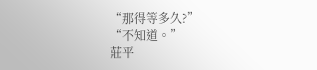“那得等多久?”
“不知道。”
莊平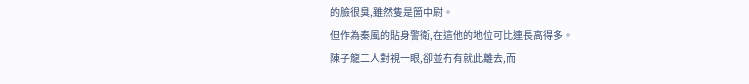的臉很臭,雖然隻是箇中尉。
但作為秦風的貼身警衛,在這他的地位可比連長高得多。
陳子龍二人對視一眼,卻並冇有就此離去,而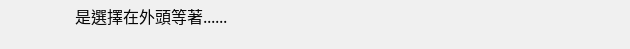是選擇在外頭等著......